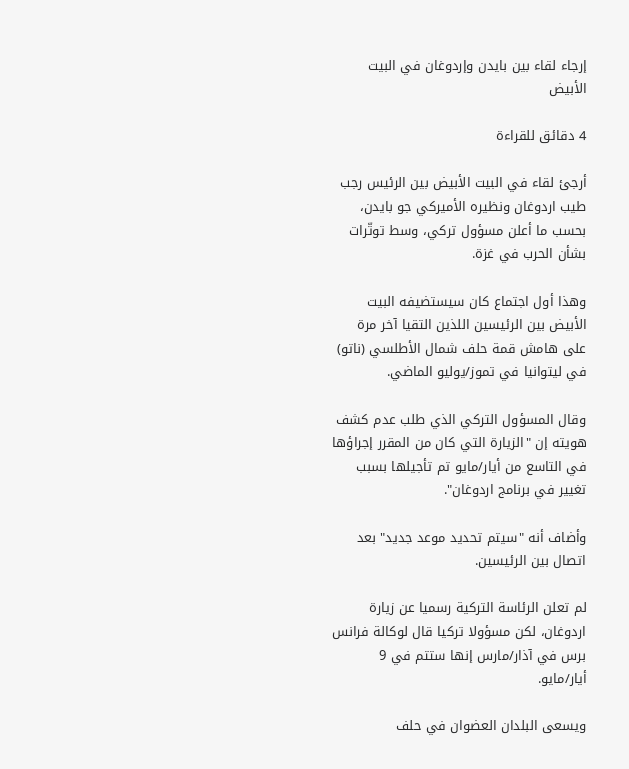إرجاء لقاء بين بايدن وإردوغان في البيت الأبيض

4 دقائق للقراءة

أرجئ لقاء في البيت الأبيض بين الرئيس رجب طيب اردوغان ونظيره الأميركي جو بايدن، بحسب ما أعلن مسؤول تركي، وسط توتّرات بشأن الحرب في غزة.

وهذا أول اجتماع كان سيستضيفه البيت الأبيض بين الرئيسين اللذين التقيا آخر مرة على هامش قمة حلف شمال الأطلسي (ناتو) في ليتوانيا في تموز/يوليو الماضي.

وقال المسؤول التركي الذي طلب عدم كشف هويته إن "الزيارة التي كان من المقرر إجراؤها في التاسع من أيار/مايو تم تأجيلها بسبب تغيير في برنامج اردوغان".

وأضاف أنه "سيتم تحديد موعد جديد" بعد اتصال بين الرئيسين.

لم تعلن الرئاسة التركية رسميا عن زيارة اردوغان، لكن مسؤولا تركيا قال لوكالة فرانس برس في آذار/مارس إنها ستتم في 9 أيار/مايو.

ويسعى البلدان العضوان في حلف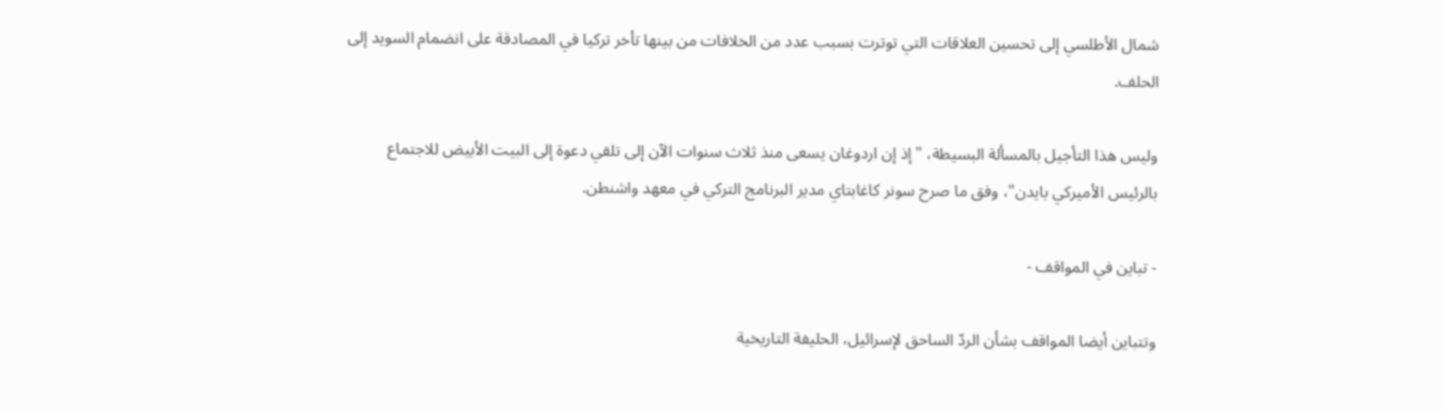شمال الأطلسي إلى تحسين العلاقات التي توترت بسبب عدد من الخلافات من بينها تأخر تركيا في المصادقة على انضمام السويد إلى الحلف.

وليس هذا التأجيل بالمسألة البسيطة، "إذ إن اردوغان يسعى منذ ثلاث سنوات الآن إلى تلقي دعوة إلى البيت الأبيض للاجتماع بالرئيس الأميركي بايدن"، وفق ما صرح سونر كاغابتاي مدير البرنامج التركي في معهد واشنطن.

- تباين في المواقف -

وتتباين أيضا المواقف بشأن الردّ الساحق لإسرائيل، الحليفة التاريخية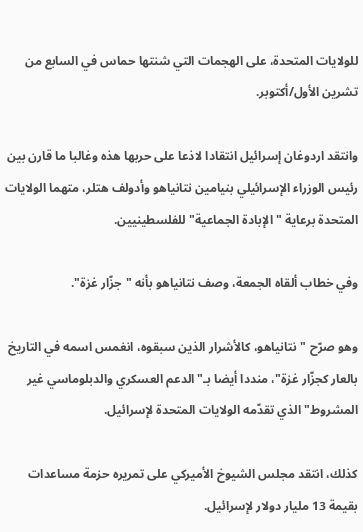للولايات المتحدة، على الهجمات التي شنتها حماس في السابع من تشرين الأول/أكتوبر.

وانتقد اردوغان إسرائيل انتقادا لاذعا على حربها هذه وغالبا ما قارن بين رئيس الوزراء الإسرائيلي بنيامين نتانياهو وأدولف هتلر، متهما الولايات المتحدة برعاية "الإبادة الجماعية" للفلسطينيين.

وفي خطاب ألقاه الجمعة، وصف نتانياهو بأنه "جزّار غزة".

وهو صرّح "نتانياهو، كالأشرار الذين سبقوه، انغمس اسمه في التاريخ بالعار كجزّار غزة"، منددا أيضا بـ"الدعم العسكري والدبلوماسي غير المشروط" الذي تقدّمه الولايات المتحدة لإسرائيل.

كذلك، انتقد مجلس الشيوخ الأميركي على تمريره حزمة مساعدات بقيمة 13 مليار دولار لإسرائيل.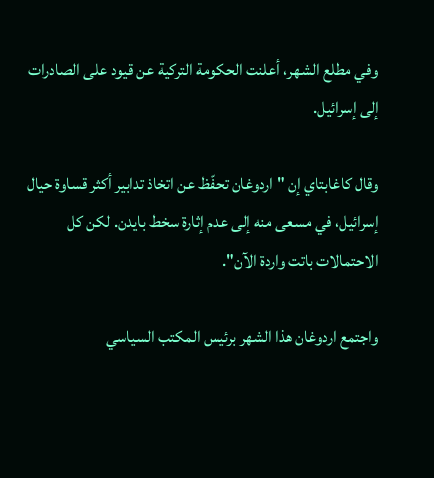وفي مطلع الشهر، أعلنت الحكومة التركية عن قيود على الصادرات إلى إسرائيل.

وقال كاغابتاي إن "اردوغان تحفّظ عن اتخاذ تدابير أكثر قساوة حيال إسرائيل، في مسعى منه إلى عدم إثارة سخط بايدن. لكن كل الاحتمالات باتت واردة الآن".

واجتمع اردوغان هذا الشهر برئيس المكتب السياسي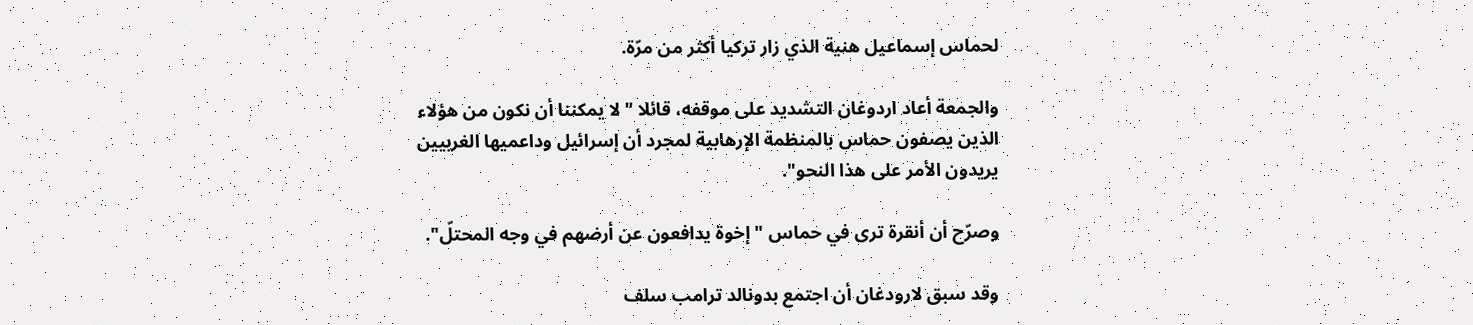لحماس إسماعيل هنية الذي زار تركيا أكثر من مرّة.

والجمعة أعاد اردوغان التشديد على موقفه، قائلا "لا يمكننا أن نكون من هؤلاء الذين يصفون حماس بالمنظمة الإرهابية لمجرد أن إسرائيل وداعميها الغربيين يريدون الأمر على هذا النحو".

وصرّح أن أنقرة ترى في حماس "إخوة يدافعون عن أرضهم في وجه المحتلّ".

وقد سبق لارودغان أن اجتمع بدونالد ترامب سلف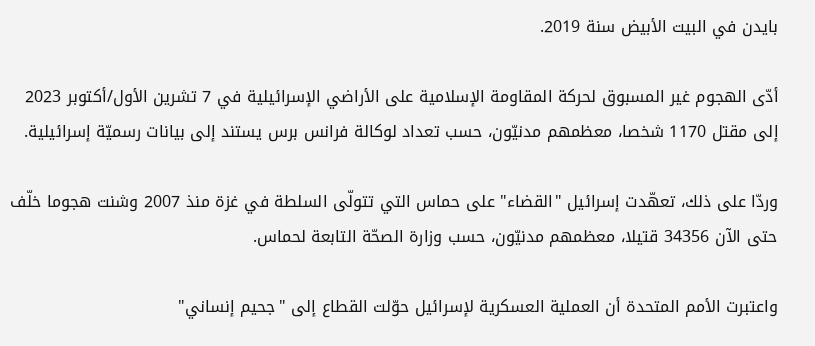بايدن في البيت الأبيض سنة 2019.

أدّى الهجوم غير المسبوق لحركة المقاومة الإسلامية على الأراضي الإسرائيلية في 7 تشرين الأول/أكتوبر 2023 إلى مقتل 1170 شخصا، معظمهم مدنيّون، حسب تعداد لوكالة فرانس برس يستند إلى بيانات رسميّة إسرائيلية.

وردّا على ذلك، تعهّدت إسرائيل "القضاء" على حماس التي تتولّى السلطة في غزة منذ 2007 وشنت هجوما خلّف حتى الآن 34356 قتيلا، معظمهم مدنيّون، حسب وزارة الصحّة التابعة لحماس.

واعتبرت الأمم المتحدة أن العملية العسكرية لإسرائيل حوّلت القطاع إلى "جحيم إنساني"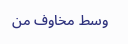وسط مخاوف من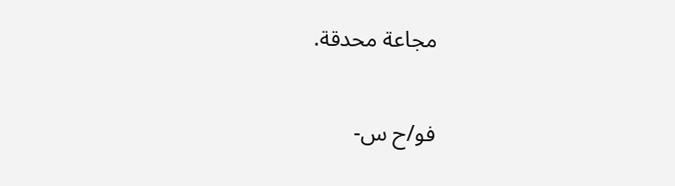مجاعة محدقة.

فو/ح س-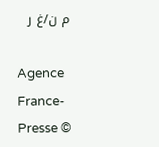م ن/غ ر

Agence France-Presse ©